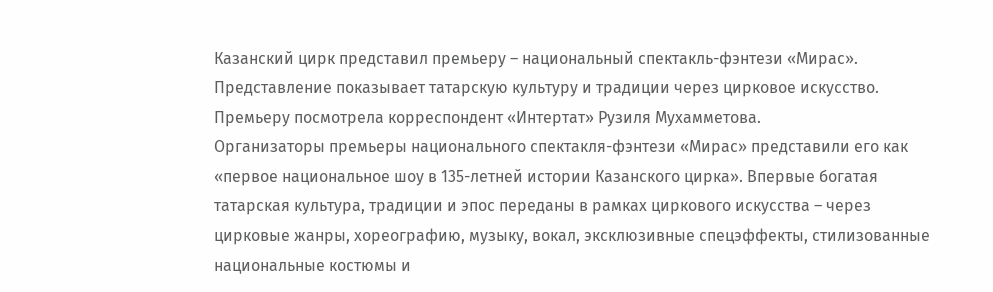Казанский цирк представил премьеру – национальный спектакль-фэнтези «Мирас». Представление показывает татарскую культуру и традиции через цирковое искусство. Премьеру посмотрела корреспондент «Интертат» Рузиля Мухамметова.
Организаторы премьеры национального спектакля-фэнтези «Мирас» представили его как «первое национальное шоу в 135-летней истории Казанского цирка». Впервые богатая татарская культура, традиции и эпос переданы в рамках циркового искусства – через цирковые жанры, хореографию, музыку, вокал, эксклюзивные спецэффекты, стилизованные национальные костюмы и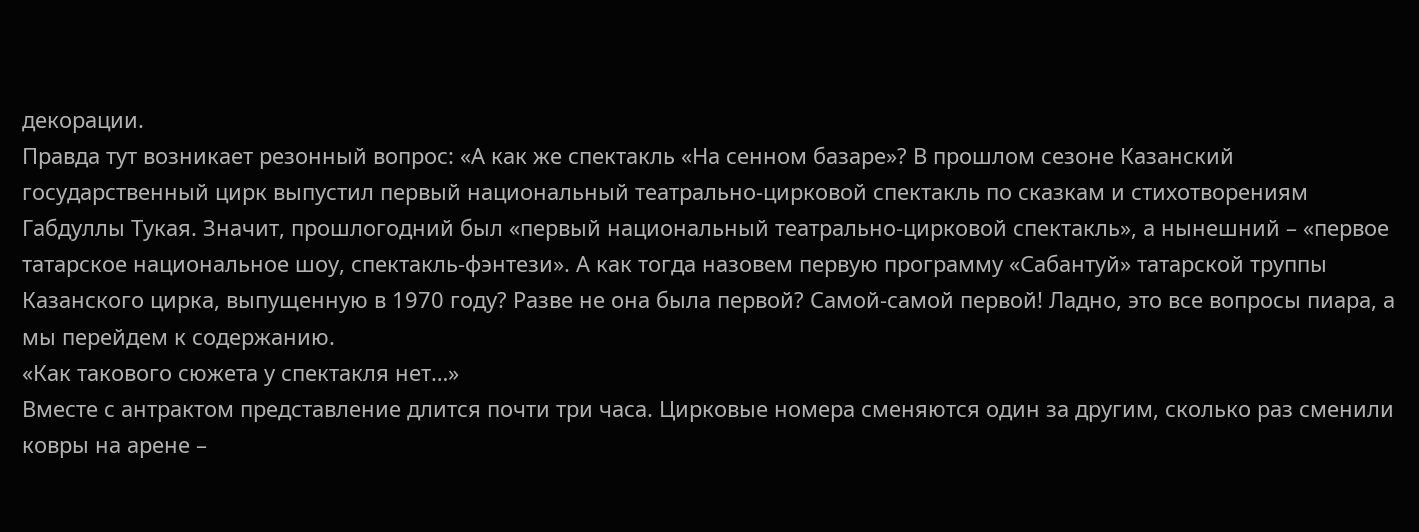декорации.
Правда тут возникает резонный вопрос: «А как же спектакль «На сенном базаре»? В прошлом сезоне Казанский государственный цирк выпустил первый национальный театрально-цирковой спектакль по сказкам и стихотворениям Габдуллы Тукая. Значит, прошлогодний был «первый национальный театрально-цирковой спектакль», а нынешний – «первое татарское национальное шоу, спектакль-фэнтези». А как тогда назовем первую программу «Сабантуй» татарской труппы Казанского цирка, выпущенную в 1970 году? Разве не она была первой? Самой-самой первой! Ладно, это все вопросы пиара, а мы перейдем к содержанию.
«Как такового сюжета у спектакля нет…»
Вместе с антрактом представление длится почти три часа. Цирковые номера сменяются один за другим, сколько раз сменили ковры на арене –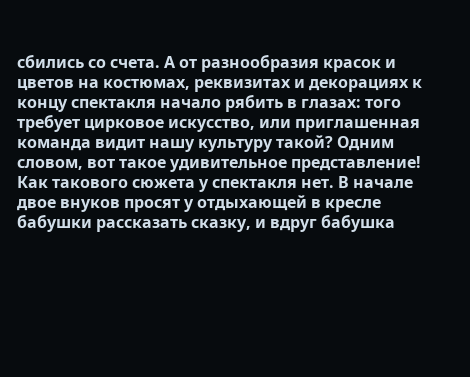сбились со счета. А от разнообразия красок и цветов на костюмах, реквизитах и декорациях к концу спектакля начало рябить в глазах: того требует цирковое искусство, или приглашенная команда видит нашу культуру такой? Одним словом, вот такое удивительное представление!
Как такового сюжета у спектакля нет. В начале двое внуков просят у отдыхающей в кресле бабушки рассказать сказку, и вдруг бабушка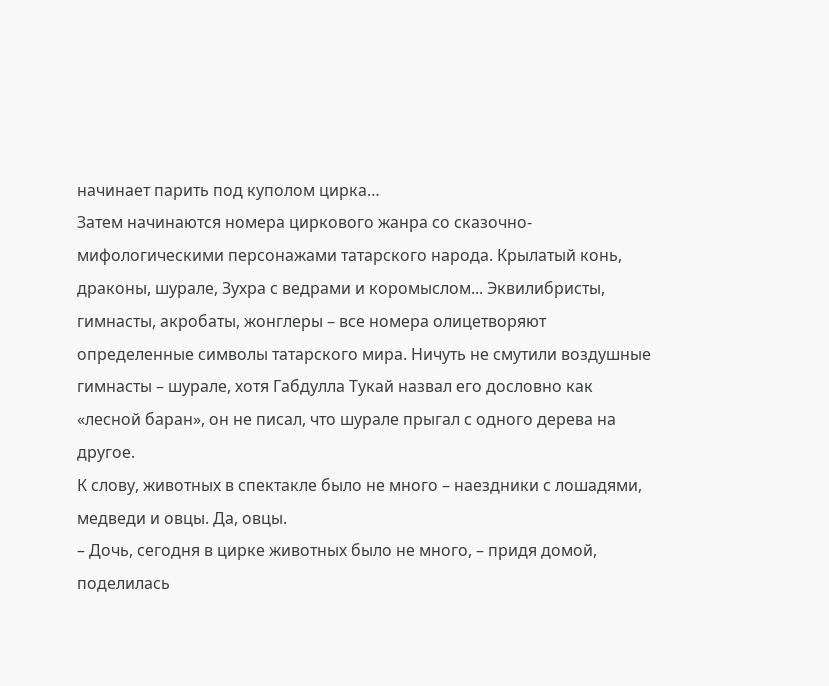начинает парить под куполом цирка…
Затем начинаются номера циркового жанра со сказочно-мифологическими персонажами татарского народа. Крылатый конь, драконы, шурале, Зухра с ведрами и коромыслом... Эквилибристы, гимнасты, акробаты, жонглеры – все номера олицетворяют определенные символы татарского мира. Ничуть не смутили воздушные гимнасты – шурале, хотя Габдулла Тукай назвал его дословно как «лесной баран», он не писал, что шурале прыгал с одного дерева на другое.
К слову, животных в спектакле было не много – наездники с лошадями, медведи и овцы. Да, овцы.
– Дочь, сегодня в цирке животных было не много, – придя домой, поделилась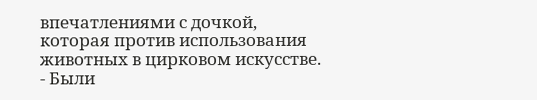впечатлениями с дочкой, которая против использования животных в цирковом искусстве. - Были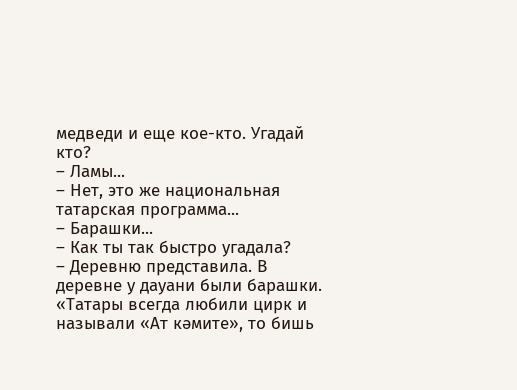медведи и еще кое-кто. Угадай кто?
– Ламы...
– Нет, это же национальная татарская программа...
– Барашки...
– Как ты так быстро угадала?
– Деревню представила. В деревне у дауани были барашки.
«Татары всегда любили цирк и называли «Ат кәмите», то бишь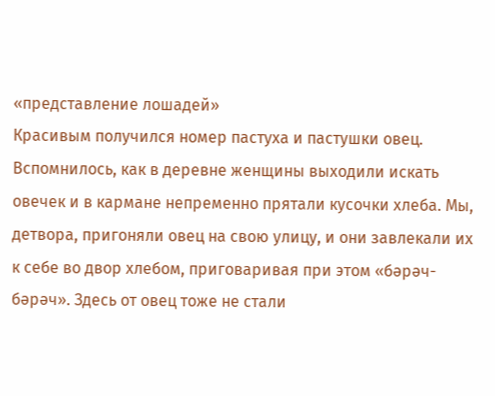«представление лошадей»
Красивым получился номер пастуха и пастушки овец. Вспомнилось, как в деревне женщины выходили искать овечек и в кармане непременно прятали кусочки хлеба. Мы, детвора, пригоняли овец на свою улицу, и они завлекали их к себе во двор хлебом, приговаривая при этом «бәрәч-бәрәч». Здесь от овец тоже не стали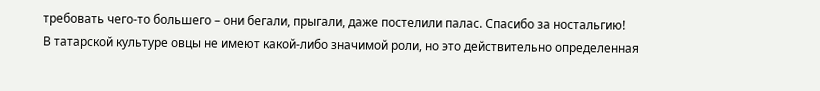требовать чего-то большего – они бегали, прыгали, даже постелили палас. Спасибо за ностальгию!
В татарской культуре овцы не имеют какой-либо значимой роли, но это действительно определенная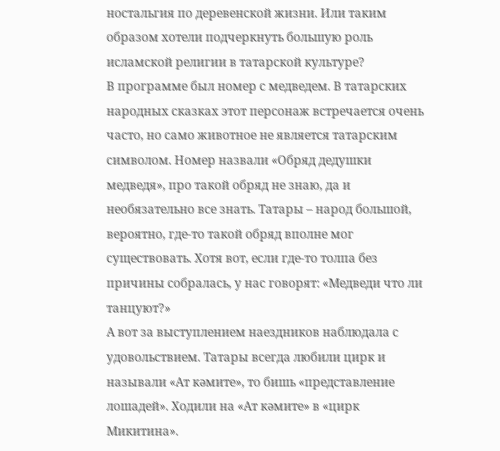ностальгия по деревенской жизни. Или таким образом хотели подчеркнуть большую роль исламской религии в татарской культуре?
В программе был номер с медведем. В татарских народных сказках этот персонаж встречается очень часто, но само животное не является татарским символом. Номер назвали «Обряд дедушки медведя», про такой обряд не знаю, да и необязательно все знать. Татары – народ большой, вероятно, где-то такой обряд вполне мог существовать. Хотя вот, если где-то толпа без причины собралась, у нас говорят: «Медведи что ли танцуют?»
А вот за выступлением наездников наблюдала с удовольствием. Татары всегда любили цирк и называли «Ат кәмите», то бишь «представление лошадей». Ходили на «Ат кәмите» в «цирк Микитина».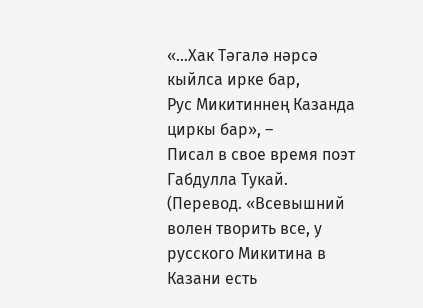«...Хак Тәгалә нәрсә кыйлса ирке бар,
Рус Микитиннең Казанда циркы бар», –
Писал в свое время поэт Габдулла Тукай.
(Перевод. «Всевышний волен творить все, у русского Микитина в Казани есть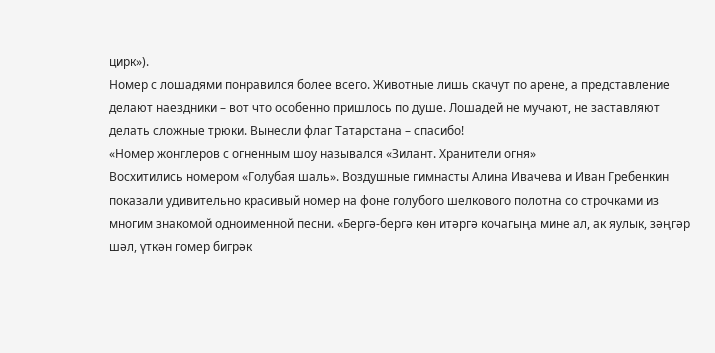цирк»).
Номер с лошадями понравился более всего. Животные лишь скачут по арене, а представление делают наездники – вот что особенно пришлось по душе. Лошадей не мучают, не заставляют делать сложные трюки. Вынесли флаг Татарстана – спасибо!
«Номер жонглеров с огненным шоу назывался «Зилант. Хранители огня»
Восхитились номером «Голубая шаль». Воздушные гимнасты Алина Ивачева и Иван Гребенкин показали удивительно красивый номер на фоне голубого шелкового полотна со строчками из многим знакомой одноименной песни. «Бергә-бергә көн итәргә кочагыңа мине ал, ак яулык, зәңгәр шәл, үткән гомер бигрәк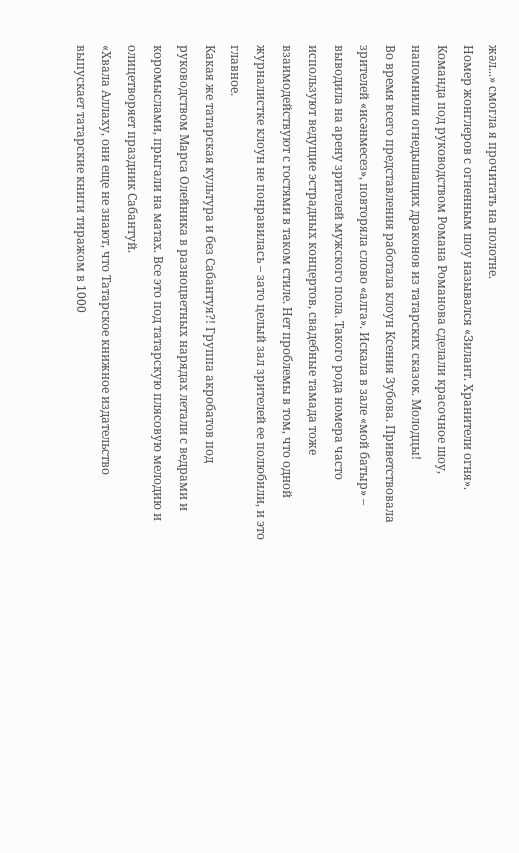жәл...» смогла я прочитать на полотне.
Номер жонглеров с огненным шоу назывался «Зилант. Хранители огня». Команда под руководством Романа Романова сделали красочное шоу, напомнили огнедышащих драконов из татарских сказок. Молодцы!
Во время всего представления работала клоун Ксения Зубова. Приветствовала зрителей «исәнмесез», повторяла слово «алга». Искала в зале «мой батыр» – выводила на арену зрителей мужского пола. Такого рода номера часто используют ведущие эстрадных концертов, свадебные тамада тоже взаимодействуют с гостями в таком стиле. Нет проблемы в том, что одной журналистке клоун не понравилась – зато целый зал зрителей ее полюбили, и это главное.
Какая же татарская культура и без Сабантуя?! Группа акробатов под руководством Марса Олейника в разноцветных нарядах летали с ведрами и коромыслами, прыгали на матах. Все это под татарскую плясовую мелодию и олицетворяет праздник Сабантуй.
«Хвала Аллаху, они еще не знают, что Татарское книжное издательство выпускает татарские книги тиражом в 1000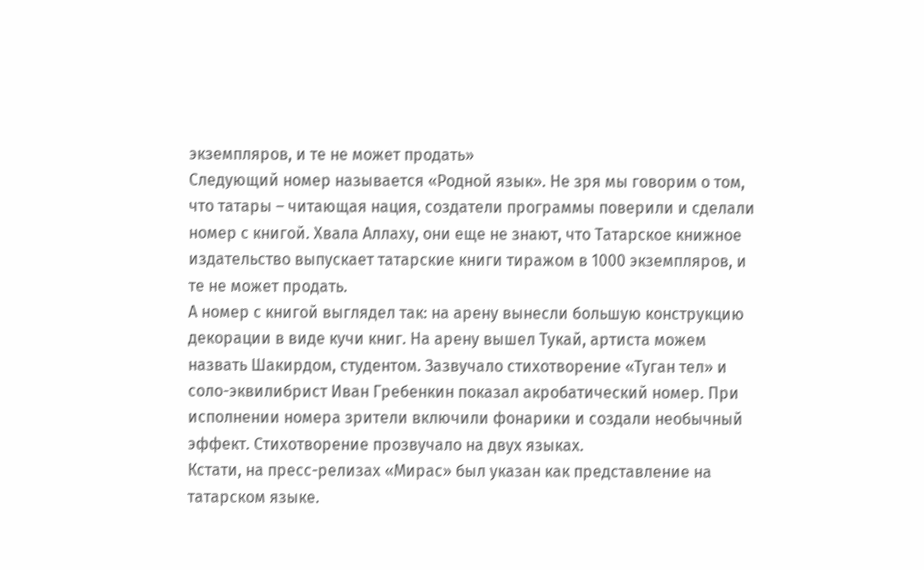экземпляров, и те не может продать»
Следующий номер называется «Родной язык». Не зря мы говорим о том, что татары – читающая нация, создатели программы поверили и сделали номер с книгой. Хвала Аллаху, они еще не знают, что Татарское книжное издательство выпускает татарские книги тиражом в 1000 экземпляров, и те не может продать.
А номер с книгой выглядел так: на арену вынесли большую конструкцию декорации в виде кучи книг. На арену вышел Тукай, артиста можем назвать Шакирдом, студентом. Зазвучало стихотворение «Туган тел» и соло-эквилибрист Иван Гребенкин показал акробатический номер. При исполнении номера зрители включили фонарики и создали необычный эффект. Стихотворение прозвучало на двух языках.
Кстати, на пресс-релизах «Мирас» был указан как представление на татарском языке.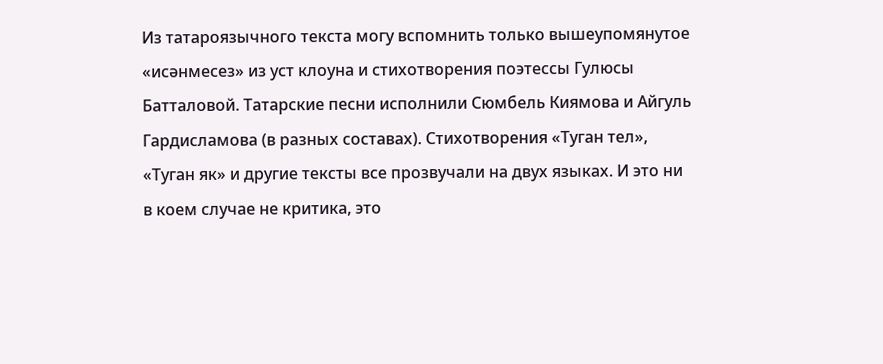Из татароязычного текста могу вспомнить только вышеупомянутое «исәнмесез» из уст клоуна и стихотворения поэтессы Гулюсы Батталовой. Татарские песни исполнили Сюмбель Киямова и Айгуль Гардисламова (в разных составах). Стихотворения «Туган тел», «Туган як» и другие тексты все прозвучали на двух языках. И это ни в коем случае не критика, это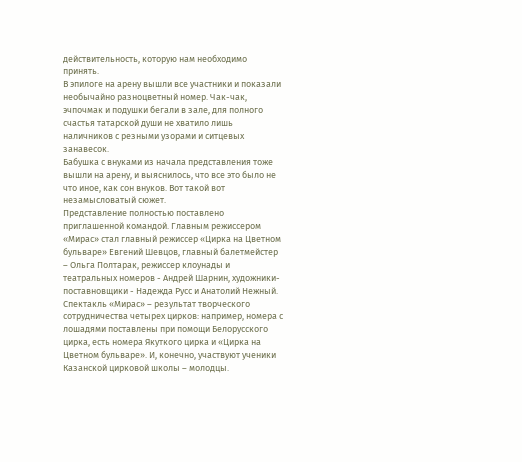действительность, которую нам необходимо принять.
В эпилоге на арену вышли все участники и показали необычайно разноцветный номер. Чак-чак, эчпочмак и подушки бегали в зале, для полного счастья татарской души не хватило лишь наличников с резными узорами и ситцевых занавесок.
Бабушка с внуками из начала представления тоже вышли на арену, и выяснилось, что все это было не что иное, как сон внуков. Вот такой вот незамысловатый сюжет.
Представление полностью поставлено приглашенной командой. Главным режиссером «Мирас» стал главный режиссер «Цирка на Цветном бульваре» Евгений Шевцов, главный балетмейстер – Ольга Полтарак, режиссер клоунады и театральных номеров - Андрей Шарнин, художники-поставновщики - Надежда Русс и Анатолий Нежный.
Спектакль «Мирас» – результат творческого сотрудничества четырех цирков: например, номера с лошадями поставлены при помощи Белорусского цирка, есть номера Якуткого цирка и «Цирка на Цветном бульваре». И, конечно, участвуют ученики Казанской цирковой школы – молодцы.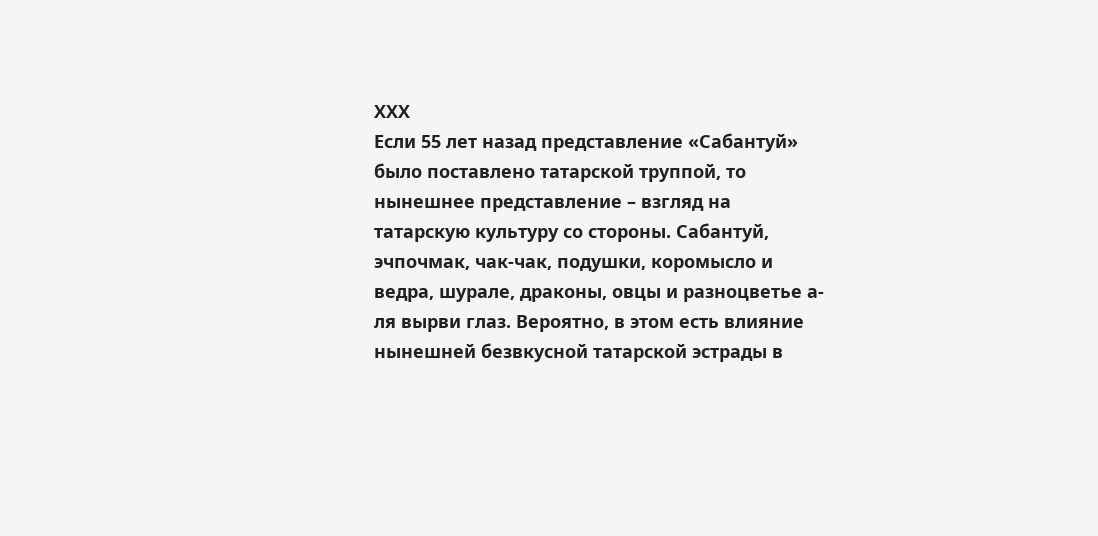ХХХ
Если 55 лет назад представление «Сабантуй» было поставлено татарской труппой, то нынешнее представление – взгляд на татарскую культуру со стороны. Сабантуй, эчпочмак, чак-чак, подушки, коромысло и ведра, шурале, драконы, овцы и разноцветье а-ля вырви глаз. Вероятно, в этом есть влияние нынешней безвкусной татарской эстрады в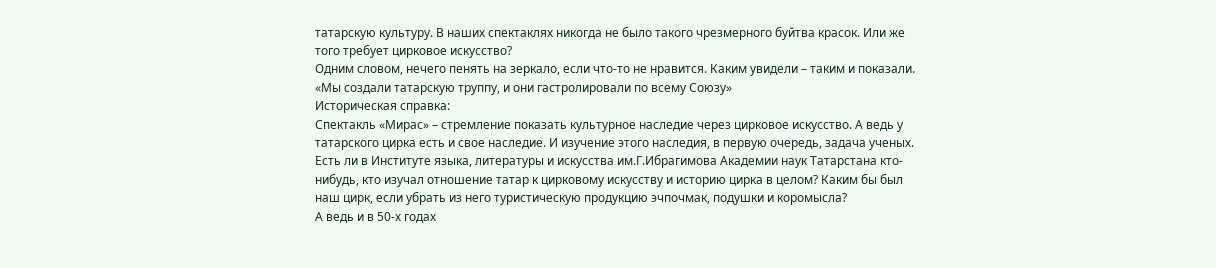татарскую культуру. В наших спектаклях никогда не было такого чрезмерного буйтва красок. Или же того требует цирковое искусство?
Одним словом, нечего пенять на зеркало, если что-то не нравится. Каким увидели – таким и показали.
«Мы создали татарскую труппу, и они гастролировали по всему Союзу»
Историческая справка:
Спектакль «Мирас» – стремление показать культурное наследие через цирковое искусство. А ведь у татарского цирка есть и свое наследие. И изучение этого наследия, в первую очередь, задача ученых. Есть ли в Институте языка, литературы и искусства им.Г.Ибрагимова Академии наук Татарстана кто-нибудь, кто изучал отношение татар к цирковому искусству и историю цирка в целом? Каким бы был наш цирк, если убрать из него туристическую продукцию эчпочмак, подушки и коромысла?
А ведь и в 50-х годах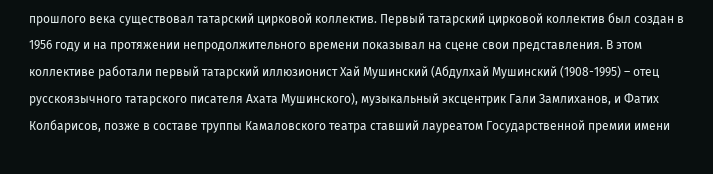прошлого века существовал татарский цирковой коллектив. Первый татарский цирковой коллектив был создан в 1956 году и на протяжении непродолжительного времени показывал на сцене свои представления. В этом коллективе работали первый татарский иллюзионист Хай Мушинский (Абдулхай Мушинский (1908-1995) – отец русскоязычного татарского писателя Ахата Мушинского), музыкальный эксцентрик Гали Замлиханов, и Фатих Колбарисов, позже в составе труппы Камаловского театра ставший лауреатом Государственной премии имени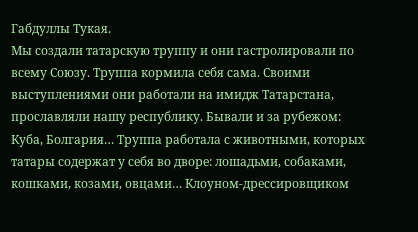Габдуллы Тукая.
Мы создали татарскую труппу и они гастролировали по всему Союзу. Труппа кормила себя сама. Своими выступлениями они работали на имидж Татарстана, прославляли нашу республику. Бывали и за рубежом: Куба, Болгария… Труппа работала с животными, которых татары содержат у себя во дворе: лошадьми, собаками, кошками, козами, овцами… Клоуном-дрессировщиком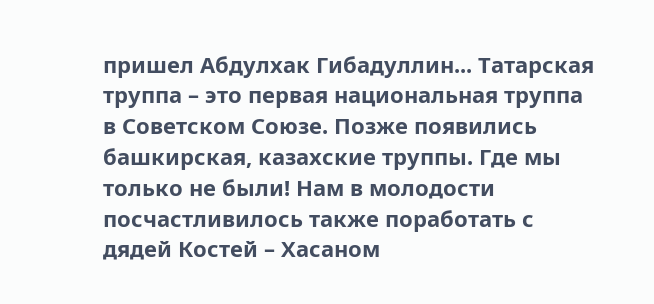пришел Абдулхак Гибадуллин... Татарская труппа – это первая национальная труппа в Советском Союзе. Позже появились башкирская, казахские труппы. Где мы только не были! Нам в молодости посчастливилось также поработать с дядей Костей – Хасаном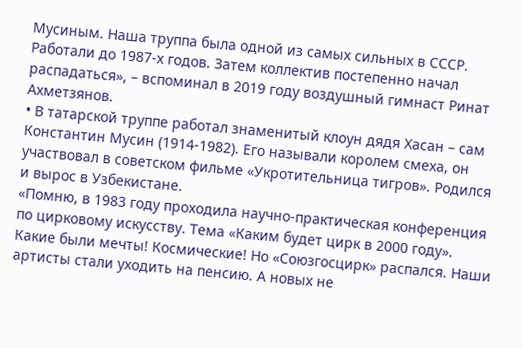Мусиным. Наша труппа была одной из самых сильных в СССР. Работали до 1987-х годов. Затем коллектив постепенно начал распадаться», – вспоминал в 2019 году воздушный гимнаст Ринат Ахметзянов.
• В татарской труппе работал знаменитый клоун дядя Хасан – сам Константин Мусин (1914-1982). Его называли королем смеха, он участвовал в советском фильме «Укротительница тигров». Родился и вырос в Узбекистане.
«Помню, в 1983 году проходила научно-практическая конференция по цирковому искусству. Тема «Каким будет цирк в 2000 году». Какие были мечты! Космические! Но «Союзгосцирк» распался. Наши артисты стали уходить на пенсию. А новых не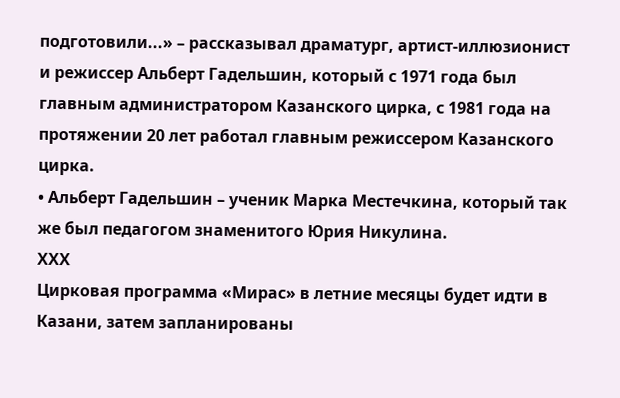подготовили...» – рассказывал драматург, артист-иллюзионист и режиссер Альберт Гадельшин, который с 1971 года был главным администратором Казанского цирка, с 1981 года на протяжении 20 лет работал главным режиссером Казанского цирка.
• Альберт Гадельшин – ученик Марка Местечкина, который так же был педагогом знаменитого Юрия Никулина.
ХХХ
Цирковая программа «Мирас» в летние месяцы будет идти в Казани, затем запланированы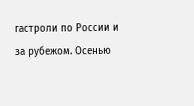гастроли по России и за рубежом. Осенью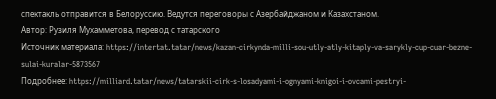спектакль отправится в Белоруссию. Ведутся переговоры с Азербайджаном и Казахстаном.
Автор: Рузиля Мухамметова, перевод с татарского
Источник материала: https://intertat.tatar/news/kazan-cirkynda-milli-sou-utly-atly-kitaply-va-sarykly-cup-cuar-bezne-sulai-kuralar-5873567
Подробнее: https://milliard.tatar/news/tatarskii-cirk-s-losadyami-i-ognyami-knigoi-i-ovcami-pestryi-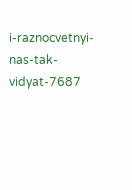i-raznocvetnyi-nas-tak-vidyat-7687